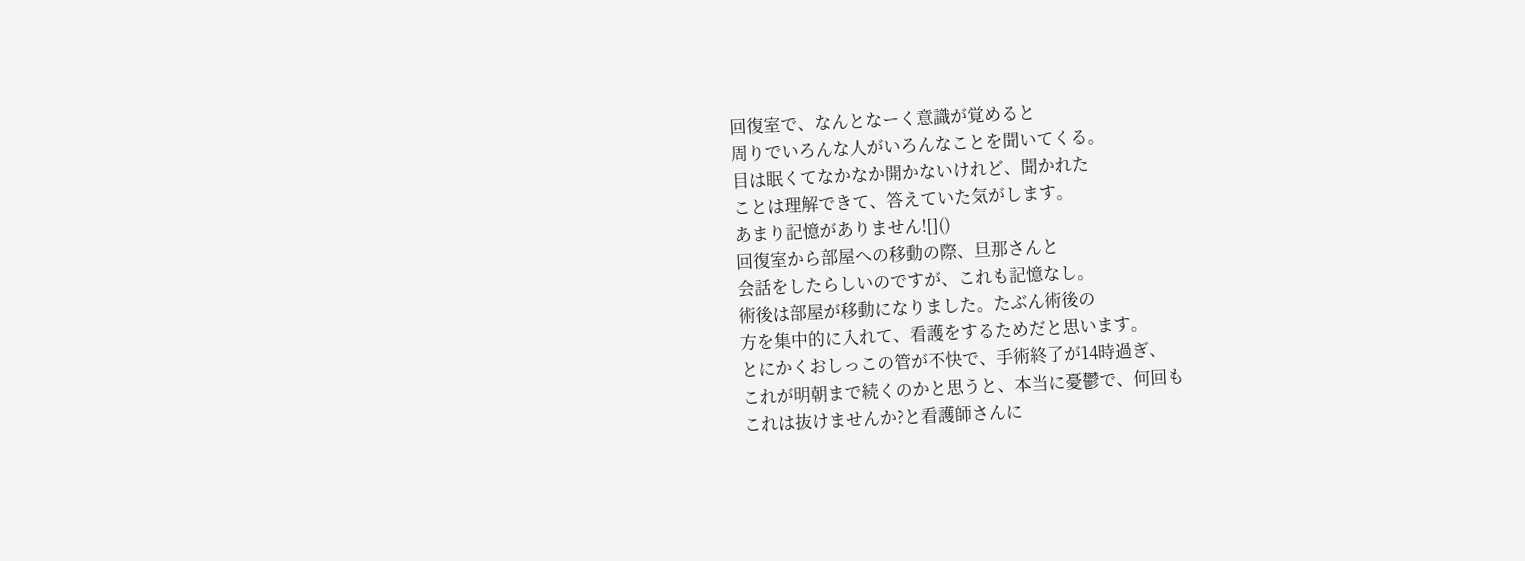回復室で、なんとなーく意識が覚めると
周りでいろんな人がいろんなことを聞いてくる。
目は眠くてなかなか開かないけれど、聞かれた
ことは理解できて、答えていた気がします。
あまり記憶がありません![]()
回復室から部屋への移動の際、旦那さんと
会話をしたらしいのですが、これも記憶なし。
術後は部屋が移動になりました。たぶん術後の
方を集中的に入れて、看護をするためだと思います。
とにかくおしっこの管が不快で、手術終了が14時過ぎ、
これが明朝まで続くのかと思うと、本当に憂鬱で、何回も
これは抜けませんか?と看護師さんに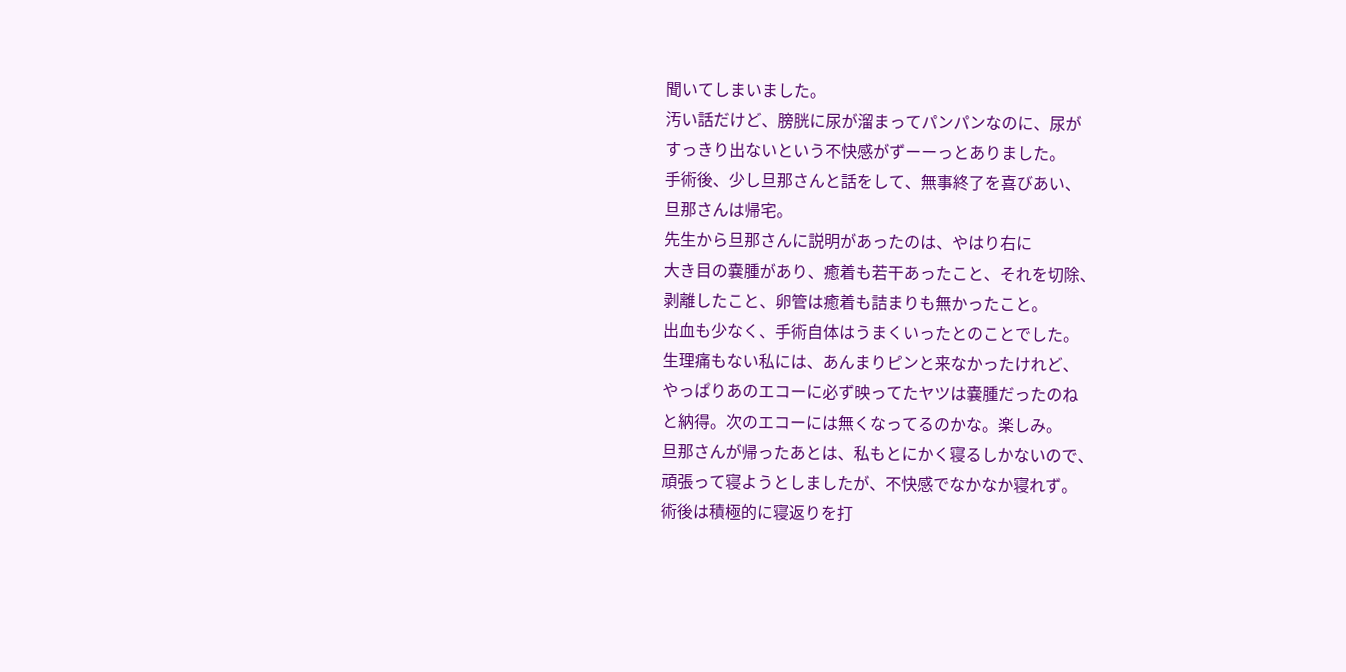聞いてしまいました。
汚い話だけど、膀胱に尿が溜まってパンパンなのに、尿が
すっきり出ないという不快感がずーーっとありました。
手術後、少し旦那さんと話をして、無事終了を喜びあい、
旦那さんは帰宅。
先生から旦那さんに説明があったのは、やはり右に
大き目の嚢腫があり、癒着も若干あったこと、それを切除、
剥離したこと、卵管は癒着も詰まりも無かったこと。
出血も少なく、手術自体はうまくいったとのことでした。
生理痛もない私には、あんまりピンと来なかったけれど、
やっぱりあのエコーに必ず映ってたヤツは嚢腫だったのね
と納得。次のエコーには無くなってるのかな。楽しみ。
旦那さんが帰ったあとは、私もとにかく寝るしかないので、
頑張って寝ようとしましたが、不快感でなかなか寝れず。
術後は積極的に寝返りを打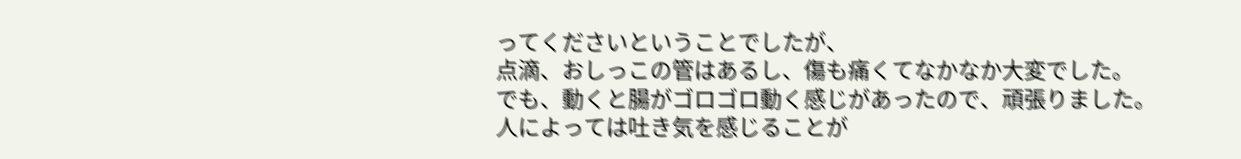ってくださいということでしたが、
点滴、おしっこの管はあるし、傷も痛くてなかなか大変でした。
でも、動くと腸がゴロゴロ動く感じがあったので、頑張りました。
人によっては吐き気を感じることが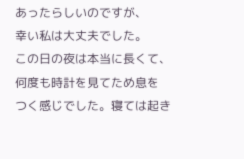あったらしいのですが、
幸い私は大丈夫でした。
この日の夜は本当に長くて、何度も時計を見てため息を
つく感じでした。寝ては起き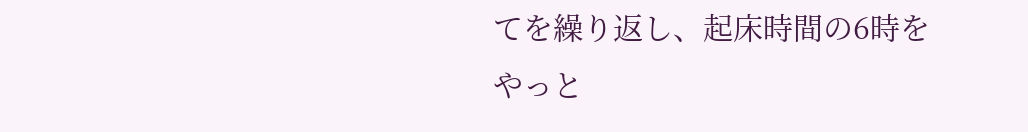てを繰り返し、起床時間の6時を
やっと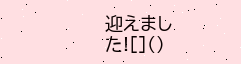迎えました![]()